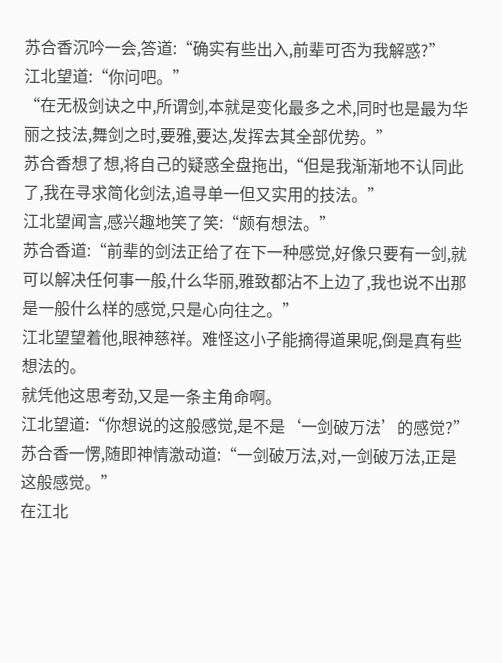苏合香沉吟一会,答道:“确实有些出入,前辈可否为我解惑?”
江北望道:“你问吧。”
“在无极剑诀之中,所谓剑,本就是变化最多之术,同时也是最为华丽之技法,舞剑之时,要雅,要达,发挥去其全部优势。”
苏合香想了想,将自己的疑惑全盘拖出,“但是我渐渐地不认同此了,我在寻求简化剑法,追寻单一但又实用的技法。”
江北望闻言,感兴趣地笑了笑:“颇有想法。”
苏合香道:“前辈的剑法正给了在下一种感觉,好像只要有一剑,就可以解决任何事一般,什么华丽,雅致都沾不上边了,我也说不出那是一般什么样的感觉,只是心向往之。”
江北望望着他,眼神慈祥。难怪这小子能摘得道果呢,倒是真有些想法的。
就凭他这思考劲,又是一条主角命啊。
江北望道:“你想说的这般感觉,是不是‘一剑破万法’的感觉?”
苏合香一愣,随即神情激动道:“一剑破万法,对,一剑破万法,正是这般感觉。”
在江北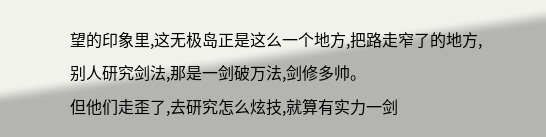望的印象里,这无极岛正是这么一个地方,把路走窄了的地方,别人研究剑法,那是一剑破万法,剑修多帅。
但他们走歪了,去研究怎么炫技,就算有实力一剑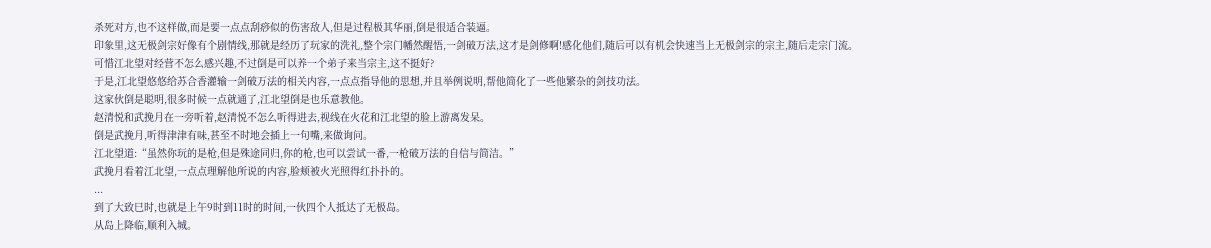杀死对方,也不这样做,而是要一点点刮痧似的伤害敌人,但是过程极其华丽,倒是很适合装逼。
印象里,这无极剑宗好像有个剧情线,那就是经历了玩家的洗礼,整个宗门幡然醒悟,一剑破万法,这才是剑修啊!感化他们,随后可以有机会快速当上无极剑宗的宗主,随后走宗门流。
可惜江北望对经营不怎么感兴趣,不过倒是可以养一个弟子来当宗主,这不挺好?
于是,江北望悠悠给苏合香灌输一剑破万法的相关内容,一点点指导他的思想,并且举例说明,帮他简化了一些他繁杂的剑技功法。
这家伙倒是聪明,很多时候一点就通了,江北望倒是也乐意教他。
赵清悦和武挽月在一旁听着,赵清悦不怎么听得进去,视线在火花和江北望的脸上游离发呆。
倒是武挽月,听得津津有味,甚至不时地会插上一句嘴,来做询问。
江北望道:“虽然你玩的是枪,但是殊途同归,你的枪,也可以尝试一番,一枪破万法的自信与简洁。”
武挽月看着江北望,一点点理解他所说的内容,脸颊被火光照得红扑扑的。
...
到了大致巳时,也就是上午9时到11时的时间,一伙四个人抵达了无极岛。
从岛上降临,顺利入城。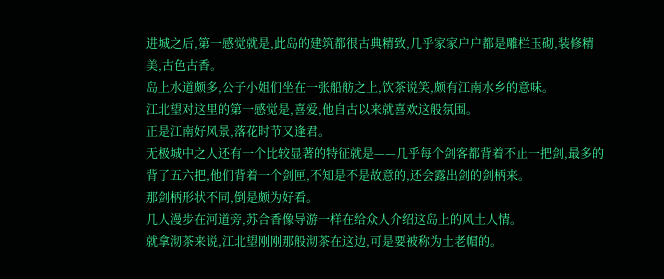进城之后,第一感觉就是,此岛的建筑都很古典精致,几乎家家户户都是雕栏玉砌,装修精美,古色古香。
岛上水道颇多,公子小姐们坐在一张船舫之上,饮茶说笑,颇有江南水乡的意味。
江北望对这里的第一感觉是,喜爱,他自古以来就喜欢这般氛围。
正是江南好风景,落花时节又逢君。
无极城中之人还有一个比较显著的特征就是——几乎每个剑客都背着不止一把剑,最多的背了五六把,他们背着一个剑匣,不知是不是故意的,还会露出剑的剑柄来。
那剑柄形状不同,倒是颇为好看。
几人漫步在河道旁,苏合香像导游一样在给众人介绍这岛上的风土人情。
就拿沏茶来说,江北望刚刚那般沏茶在这边,可是要被称为土老帽的。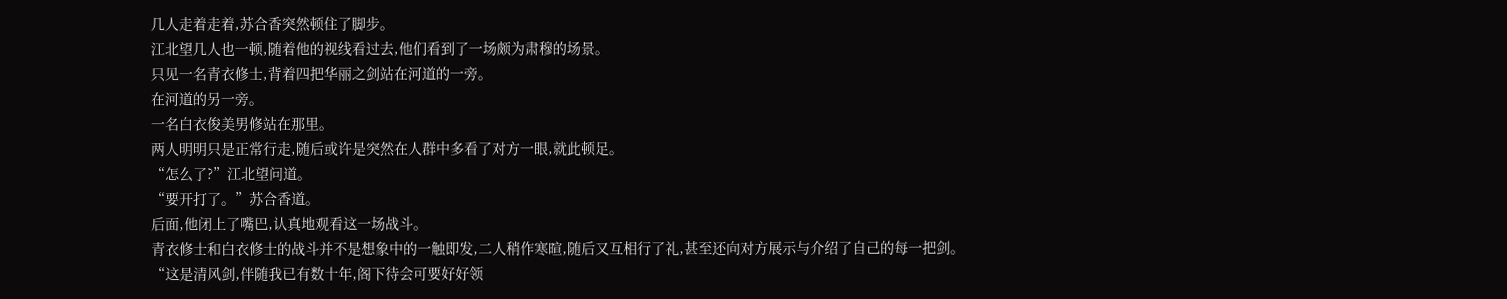几人走着走着,苏合香突然顿住了脚步。
江北望几人也一顿,随着他的视线看过去,他们看到了一场颇为肃穆的场景。
只见一名青衣修士,背着四把华丽之剑站在河道的一旁。
在河道的另一旁。
一名白衣俊美男修站在那里。
两人明明只是正常行走,随后或许是突然在人群中多看了对方一眼,就此顿足。
“怎么了?”江北望问道。
“要开打了。”苏合香道。
后面,他闭上了嘴巴,认真地观看这一场战斗。
青衣修士和白衣修士的战斗并不是想象中的一触即发,二人稍作寒暄,随后又互相行了礼,甚至还向对方展示与介绍了自己的每一把剑。
“这是清风剑,伴随我已有数十年,阁下待会可要好好领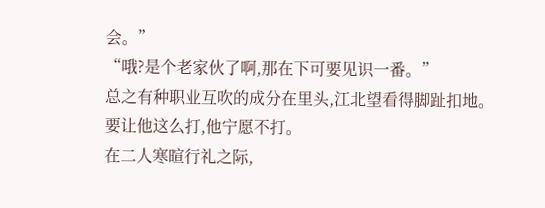会。”
“哦?是个老家伙了啊,那在下可要见识一番。”
总之有种职业互吹的成分在里头,江北望看得脚趾扣地。
要让他这么打,他宁愿不打。
在二人寒暄行礼之际,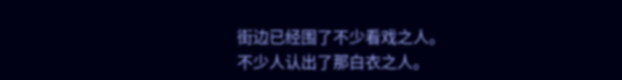街边已经围了不少看戏之人。
不少人认出了那白衣之人。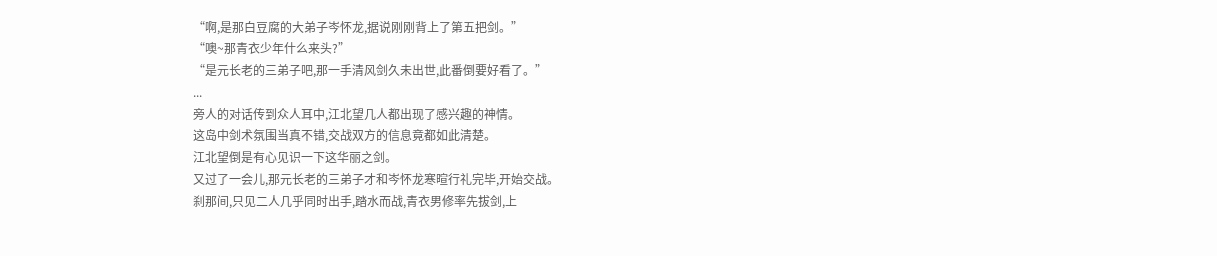“啊,是那白豆腐的大弟子岑怀龙,据说刚刚背上了第五把剑。”
“噢~那青衣少年什么来头?”
“是元长老的三弟子吧,那一手清风剑久未出世,此番倒要好看了。”
...
旁人的对话传到众人耳中,江北望几人都出现了感兴趣的神情。
这岛中剑术氛围当真不错,交战双方的信息竟都如此清楚。
江北望倒是有心见识一下这华丽之剑。
又过了一会儿,那元长老的三弟子才和岑怀龙寒暄行礼完毕,开始交战。
刹那间,只见二人几乎同时出手,踏水而战,青衣男修率先拔剑,上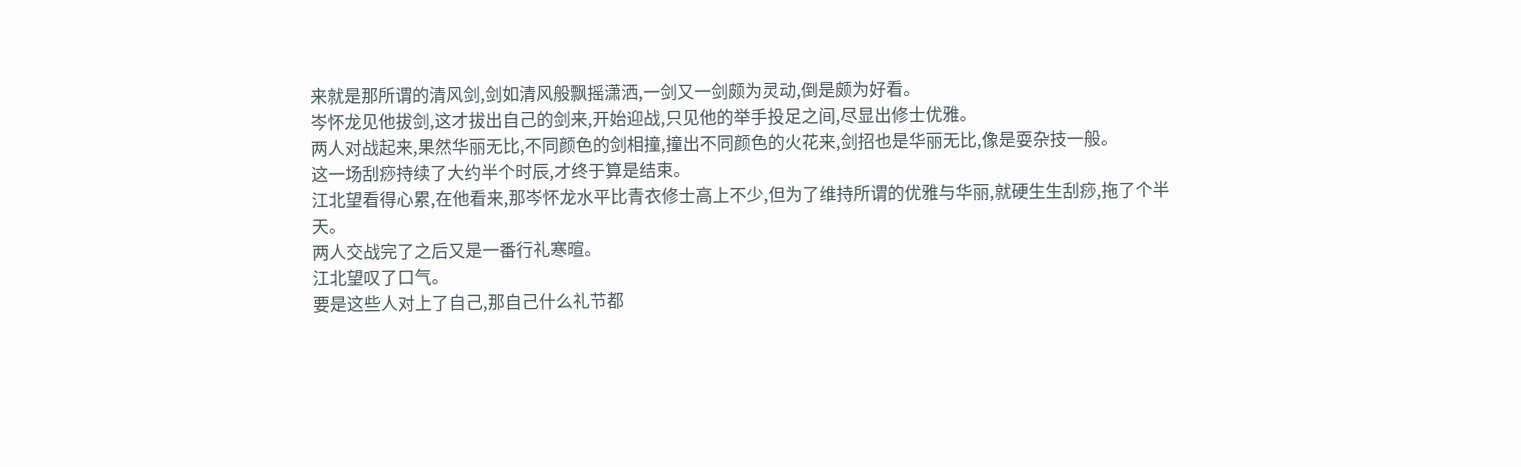来就是那所谓的清风剑,剑如清风般飘摇潇洒,一剑又一剑颇为灵动,倒是颇为好看。
岑怀龙见他拔剑,这才拔出自己的剑来,开始迎战,只见他的举手投足之间,尽显出修士优雅。
两人对战起来,果然华丽无比,不同颜色的剑相撞,撞出不同颜色的火花来,剑招也是华丽无比,像是耍杂技一般。
这一场刮痧持续了大约半个时辰,才终于算是结束。
江北望看得心累,在他看来,那岑怀龙水平比青衣修士高上不少,但为了维持所谓的优雅与华丽,就硬生生刮痧,拖了个半天。
两人交战完了之后又是一番行礼寒暄。
江北望叹了口气。
要是这些人对上了自己,那自己什么礼节都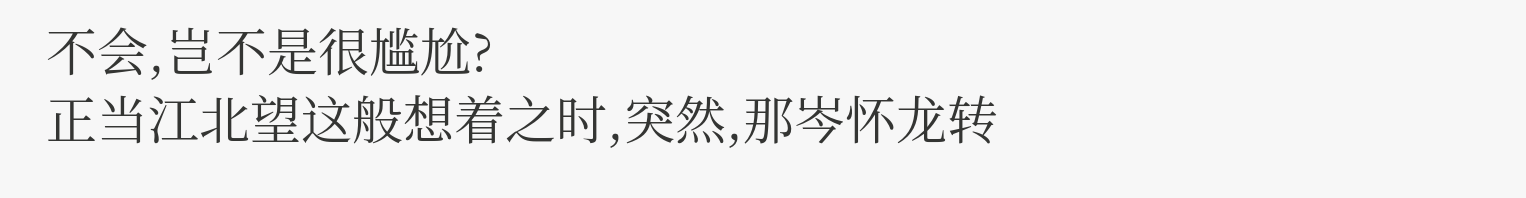不会,岂不是很尴尬?
正当江北望这般想着之时,突然,那岑怀龙转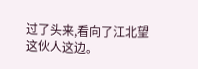过了头来,看向了江北望这伙人这边。